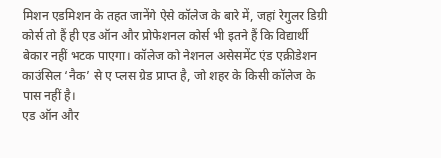मिशन एडमिशन के तहत जानेंगे ऐसे कॉलेज के बारे में, जहां रेगुलर डिग्री कोर्स तो हैं ही एड ऑन और प्रोफेशनल कोर्स भी इतने हैं कि विद्यार्थी बेकार नहीं भटक पाएगा। कॉलेज को नेशनल असेसमेंट एंड एक्रीडेशन काउंसिल ‘नैक’ से ए प्लस ग्रेड प्राप्त है, जो शहर के किसी कॉलेज के पास नहीं है।
एड ऑन और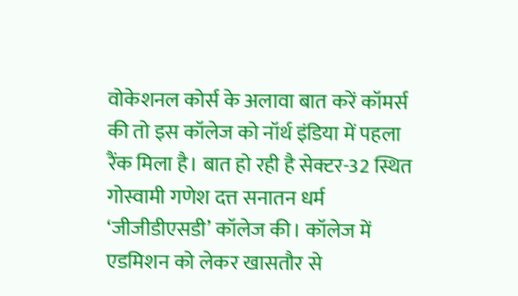वोकेशनल कोर्स के अलावा बात करें कॉमर्स की तो इस कॉलेज को नॉर्थ इंडिया में पहला रैंक मिला है। बात हो रही है सेक्टर-32 स्थित गोस्वामी गणेश दत्त सनातन धर्म ‘जीजीडीएसडी’ कॉलेज की। कॉलेज में एडमिशन को लेकर खासतौर से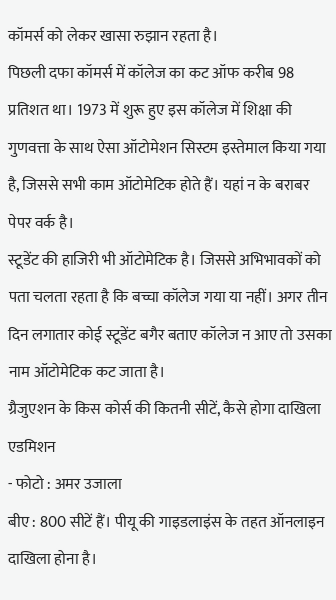कॉमर्स को लेकर खासा रुझान रहता है।
पिछली दफा कॉमर्स में कॉलेज का कट ऑफ करीब 98 प्रतिशत था। 1973 में शुरू हुए इस कॉलेज में शिक्षा की गुणवत्ता के साथ ऐसा ऑटोमेशन सिस्टम इस्तेमाल किया गया है, जिससे सभी काम ऑटोमेटिक होते हैं। यहां न के बराबर पेपर वर्क है।
स्टूडेंट की हाजिरी भी ऑटोमेटिक है। जिससे अभिभावकों को पता चलता रहता है कि बच्चा कॉलेज गया या नहीं। अगर तीन दिन लगातार कोई स्टूडेंट बगैर बताए कॉलेज न आए तो उसका नाम ऑटोमेटिक कट जाता है।
ग्रैजुएशन के किस कोर्स की कितनी सीटें, कैसे होगा दाखिला
एडमिशन
- फोटो : अमर उजाला
बीए : 800 सीटें हैं। पीयू की गाइडलाइंस के तहत ऑनलाइन दाखिला होना है।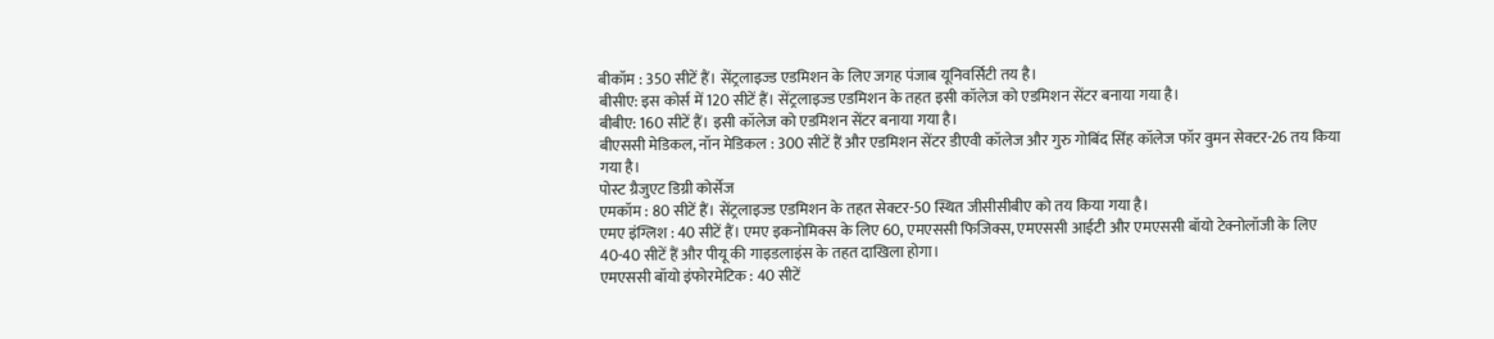बीकॉम : 350 सीटें हैं। सेंट्रलाइज्ड एडमिशन के लिए जगह पंजाब यूनिवर्सिटी तय है।
बीसीए: इस कोर्स में 120 सीटें हैं। सेंट्रलाइज्ड एडमिशन के तहत इसी कॉलेज को एडमिशन सेंटर बनाया गया है।
बीबीए: 160 सीटें हैं। इसी कॉलेज को एडमिशन सेंटर बनाया गया है।
बीएससी मेडिकल, नॉन मेडिकल : 300 सीटें हैं और एडमिशन सेंटर डीएवी कॉलेज और गुरु गोबिंद सिंह कॉलेज फॉर वुमन सेक्टर-26 तय किया गया है।
पोस्ट ग्रैजुएट डिग्री कोर्सेज
एमकॉम : 80 सीटें हैं। सेंट्रलाइज्ड एडमिशन के तहत सेक्टर-50 स्थित जीसीसीबीए को तय किया गया है।
एमए इंग्लिश : 40 सीटें हैं। एमए इकनोमिक्स के लिए 60, एमएससी फिजिक्स, एमएससी आईटी और एमएससी बॉयो टेक्नोलॉजी के लिए 40-40 सीटें हैं और पीयू की गाइडलाइंस के तहत दाखिला होगा।
एमएससी बॉयो इंफोरमेटिक : 40 सीटें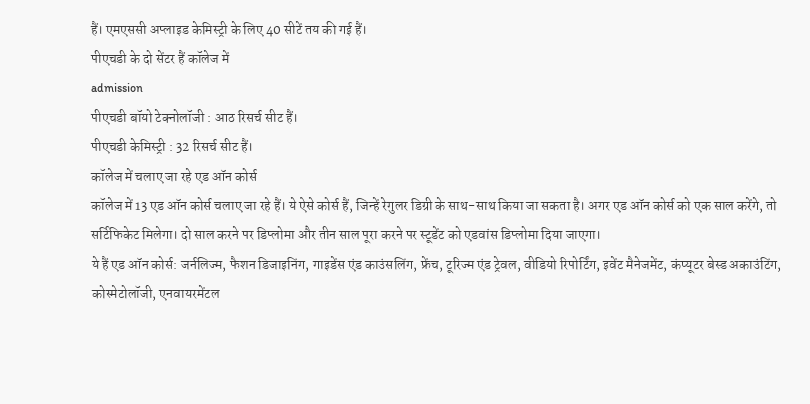हैं। एमएससी अप्लाइड केमिस्ट्री के लिए 40 सीटें तय की गई हैं।
पीएचडी के दो सेंटर हैं कॉलेज में
admission
पीएचडी बॉयो टेक्नोलॉजी : आठ रिसर्च सीट हैं।
पीएचडी केमिस्ट्री : 32 रिसर्च सीट हैं।
कॉलेज में चलाए जा रहे एड ऑन कोर्स
कॉलेज में 13 एड ऑन कोर्स चलाए जा रहे हैं। ये ऐसे कोर्स हैं, जिन्हें रेगुलर डिग्री के साथ-साथ किया जा सकता है। अगर एड ऑन कोर्स को एक साल करेंगे, तो सर्टिफिकेट मिलेगा। दो साल करने पर डिप्लोमा और तीन साल पूरा करने पर स्टूडेंट को एडवांस डिप्लोमा दिया जाएगा।
ये हैं एड ऑन कोर्स: जर्नलिज्म, फैशन डिजाइनिंग, गाइडेंस एंड काउंसलिंग, फ्रेंच, टूरिज्म एंड ट्रेवल, वीडियो रिपोर्टिंग, इवेंट मैनेजमेंट, कंप्यूटर बेस्ड अकाउंटिंग, कोस्मेटोलॉजी, एनवायरमेंटल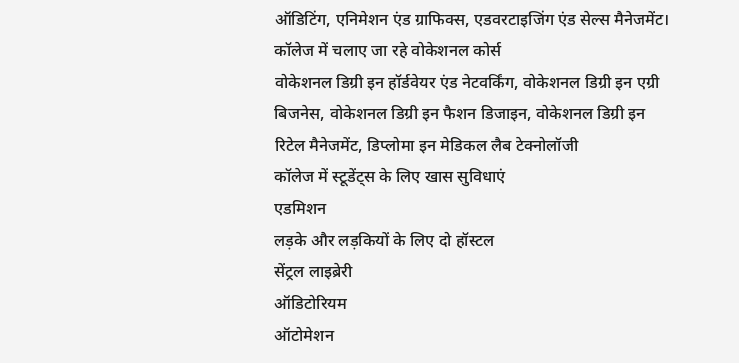ऑडिटिंग, एनिमेशन एंड ग्राफिक्स, एडवरटाइजिंग एंड सेल्स मैनेजमेंट।
कॉलेज में चलाए जा रहे वोकेशनल कोर्स
वोकेशनल डिग्री इन हॉर्डवेयर एंड नेटवर्किंग, वोकेशनल डिग्री इन एग्री बिजनेस, वोकेशनल डिग्री इन फैशन डिजाइन, वोकेशनल डिग्री इन रिटेल मैनेजमेंट, डिप्लोमा इन मेडिकल लैब टेक्नोलॉजी
कॉलेज में स्टूडेंट्स के लिए खास सुविधाएं
एडमिशन
लड़के और लड़कियों के लिए दो हॉस्टल
सेंट्रल लाइब्रेरी
ऑडिटोरियम
ऑटोमेशन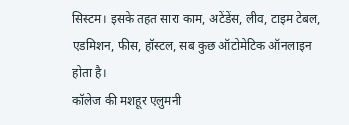सिस्टम। इसके तहत सारा काम, अटेंडेंस, लीव, टाइम टेबल, एडमिशन, फीस, हॉस्टल, सब कुछ ऑटोमेटिक ऑनलाइन होता है।
कॉलेज की मशहूर एलुमनी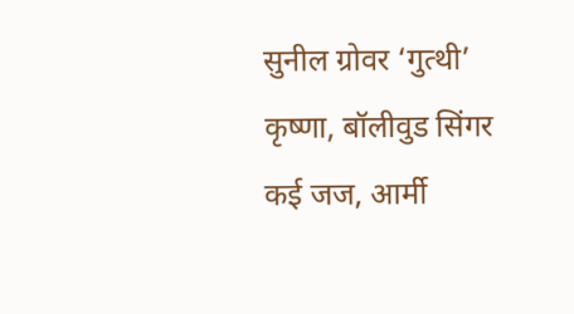सुनील ग्रोवर ‘गुत्थी’
कृष्णा, बॉलीवुड सिंगर
कई जज, आर्मी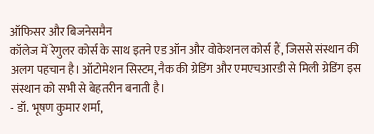ऑफिसर और बिजनेसमैन
कॉलेज में रेगुलर कोर्स के साथ इतने एड ऑन और वोकेशनल कोर्स हैं, जिससे संस्थान की अलग पहचान है। ऑटोमेशन सिस्टम, नैक की ग्रेडिंग और एमएचआरडी से मिली ग्रेडिंग इस संस्थान को सभी से बेहतरीन बनाती है।
- डॉ. भूषण कुमार शर्मा,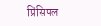प्रिंसिपल